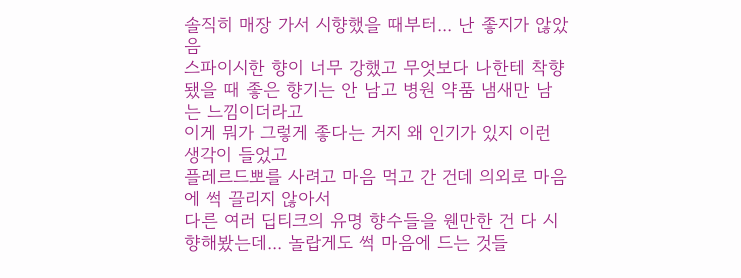솔직히 매장 가서 시향했을 때부터... 난 좋지가 않았음
스파이시한 향이 너무 강했고 무엇보다 나한테 착향됐을 때 좋은 향기는 안 남고 병원 약품 냄새만 남는 느낌이더라고
이게 뭐가 그렇게 좋다는 거지 왜 인기가 있지 이런 생각이 들었고
플레르드뽀를 사려고 마음 먹고 간 건데 의외로 마음에 썩 끌리지 않아서
다른 여러 딥티크의 유명 향수들을 웬만한 건 다 시향해봤는데... 놀랍게도 썩 마음에 드는 것들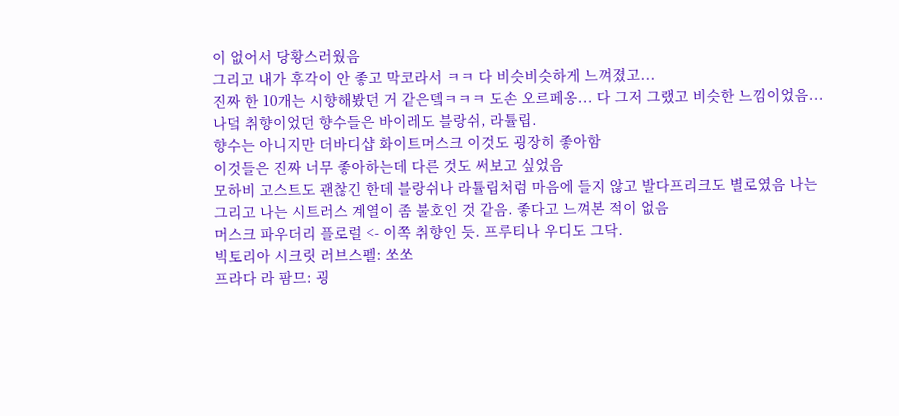이 없어서 당황스러웠음
그리고 내가 후각이 안 좋고 막코라서 ㅋㅋ 다 비슷비슷하게 느껴졌고...
진짜 한 10개는 시향해봤던 거 같은뎈ㅋㅋㅋ 도손 오르페옹... 다 그저 그랬고 비슷한 느낌이었음...
나덬 취향이었던 향수들은 바이레도 블랑쉬, 라튤립.
향수는 아니지만 더바디샵 화이트머스크 이것도 굉장히 좋아함
이것들은 진짜 너무 좋아하는데 다른 것도 써보고 싶었음
모하비 고스트도 괜찮긴 한데 블랑쉬나 라튤립처럼 마음에 들지 않고 발다프리크도 별로였음 나는
그리고 나는 시트러스 계열이 좀 불호인 것 같음. 좋다고 느껴본 적이 없음
머스크 파우더리 플로럴 <- 이쪽 취향인 듯. 프루티나 우디도 그닥.
빅토리아 시크릿 러브스펠: 쏘쏘
프라다 라 팜므: 굉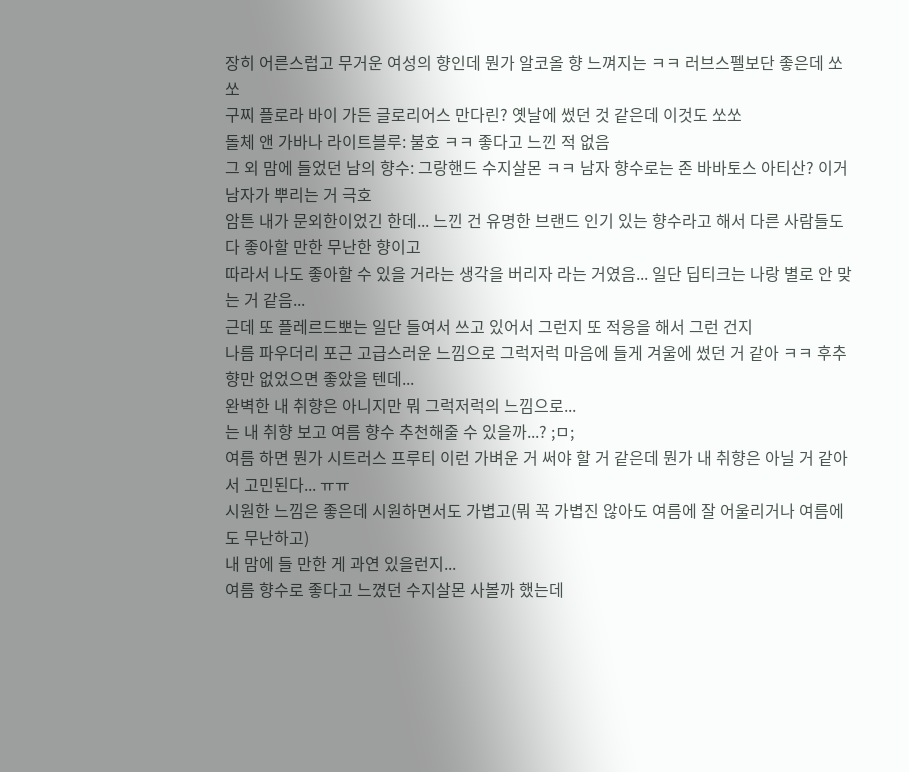장히 어른스럽고 무거운 여성의 향인데 뭔가 알코올 향 느껴지는 ㅋㅋ 러브스펠보단 좋은데 쏘쏘
구찌 플로라 바이 가든 글로리어스 만다린? 옛날에 썼던 것 같은데 이것도 쏘쏘
돌체 앤 가바나 라이트블루: 불호 ㅋㅋ 좋다고 느낀 적 없음
그 외 맘에 들었던 남의 향수: 그랑핸드 수지살몬 ㅋㅋ 남자 향수로는 존 바바토스 아티산? 이거 남자가 뿌리는 거 극호
암튼 내가 문외한이었긴 한데... 느낀 건 유명한 브랜드 인기 있는 향수라고 해서 다른 사람들도 다 좋아할 만한 무난한 향이고
따라서 나도 좋아할 수 있을 거라는 생각을 버리자 라는 거였음... 일단 딥티크는 나랑 별로 안 맞는 거 같음...
근데 또 플레르드뽀는 일단 들여서 쓰고 있어서 그런지 또 적응을 해서 그런 건지
나름 파우더리 포근 고급스러운 느낌으로 그럭저럭 마음에 들게 겨울에 썼던 거 같아 ㅋㅋ 후추향만 없었으면 좋았을 텐데...
완벽한 내 취향은 아니지만 뭐 그럭저럭의 느낌으로...
는 내 취향 보고 여름 향수 추천해줄 수 있을까...? ;ㅁ;
여름 하면 뭔가 시트러스 프루티 이런 가벼운 거 써야 할 거 같은데 뭔가 내 취향은 아닐 거 같아서 고민된다... ㅠㅠ
시원한 느낌은 좋은데 시원하면서도 가볍고(뭐 꼭 가볍진 않아도 여름에 잘 어울리거나 여름에도 무난하고)
내 맘에 들 만한 게 과연 있을런지...
여름 향수로 좋다고 느꼈던 수지살몬 사볼까 했는데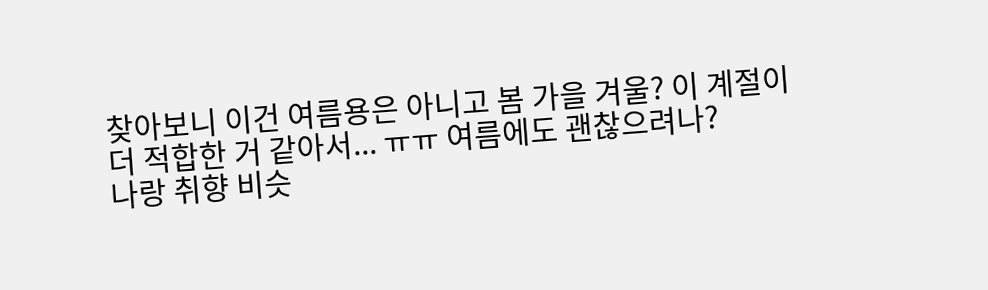찾아보니 이건 여름용은 아니고 봄 가을 겨울? 이 계절이 더 적합한 거 같아서... ㅠㅠ 여름에도 괜찮으려나?
나랑 취향 비슷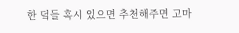한 덬들 혹시 있으면 추천해주면 고마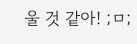울 것 같아! ;ㅁ;